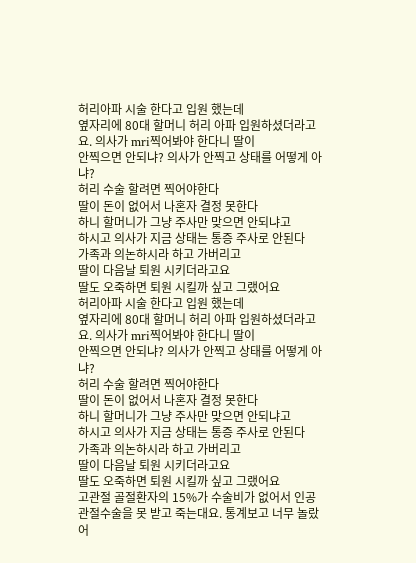허리아파 시술 한다고 입원 했는데
옆자리에 80대 할머니 허리 아파 입원하셨더라고요. 의사가 mri찍어봐야 한다니 딸이
안찍으면 안되냐? 의사가 안찍고 상태를 어떻게 아냐?
허리 수술 할려면 찍어야한다
딸이 돈이 없어서 나혼자 결정 못한다
하니 할머니가 그냥 주사만 맞으면 안되냐고
하시고 의사가 지금 상태는 통증 주사로 안된다
가족과 의논하시라 하고 가버리고
딸이 다음날 퇴원 시키더라고요
딸도 오죽하면 퇴원 시킬까 싶고 그랬어요
허리아파 시술 한다고 입원 했는데
옆자리에 80대 할머니 허리 아파 입원하셨더라고요. 의사가 mri찍어봐야 한다니 딸이
안찍으면 안되냐? 의사가 안찍고 상태를 어떻게 아냐?
허리 수술 할려면 찍어야한다
딸이 돈이 없어서 나혼자 결정 못한다
하니 할머니가 그냥 주사만 맞으면 안되냐고
하시고 의사가 지금 상태는 통증 주사로 안된다
가족과 의논하시라 하고 가버리고
딸이 다음날 퇴원 시키더라고요
딸도 오죽하면 퇴원 시킬까 싶고 그랬어요
고관절 골절환자의 15%가 수술비가 없어서 인공관절수술을 못 받고 죽는대요. 통계보고 너무 놀랐어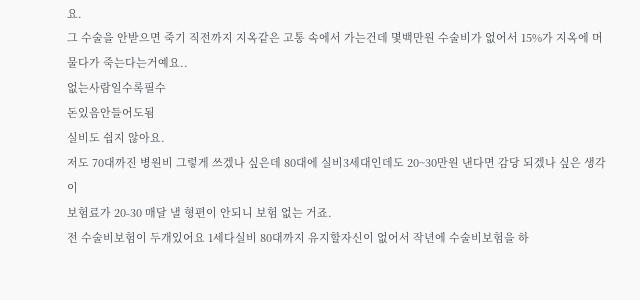요.
그 수술을 안받으면 죽기 직전까지 지옥같은 고통 속에서 가는건데 몇백만원 수술비가 없어서 15%가 지옥에 머물다가 죽는다는거예요..
없는사람일수록필수
돈있음안들어도됨
실비도 쉽지 않아요.
저도 70대까진 병원비 그렇게 쓰겠나 싶은데 80대에 실비3세대인데도 20~30만원 낸다면 감당 되겠나 싶은 생각이
보험료가 20-30 매달 낼 형편이 안되니 보험 없는 거죠.
전 수술비보험이 두개있어요 1세다실비 80대까지 유지할자신이 없어서 작년에 수술비보험을 하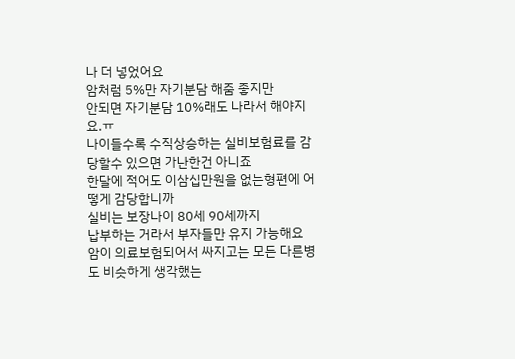나 더 넣었어요
암처럼 5%만 자기분담 해줌 좋지만
안되면 자기분담 10%래도 나라서 해야지요.ㅠ
나이들수록 수직상승하는 실비보험료를 감당할수 있으면 가난한건 아니죠
한달에 적어도 이삼십만원을 없는형편에 어떻게 감당합니까
실비는 보장나이 80세 90세까지
납부하는 거라서 부자들만 유지 가능해요
암이 의료보험되어서 싸지고는 모든 다른병도 비슷하게 생각했는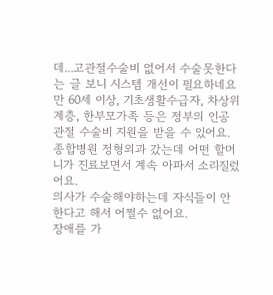데...고관절수술비 없어서 수술못한다는 글 보니 시스템 개선이 필요하네요
만 60세 이상, 기초생활수급자, 차상위계층, 한부모가족 등은 정부의 인공관절 수술비 지원을 받을 수 있어요.
종합병원 정형외과 갔는데 어떤 할머니가 진료보면서 계속 아파서 소리질렀어요.
의사가 수술해야하는데 자식들이 안 한다고 해서 어쩔수 없어요.
장애를 가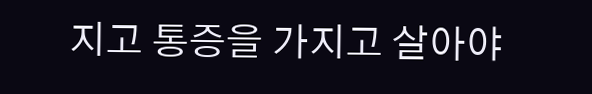지고 통증을 가지고 살아야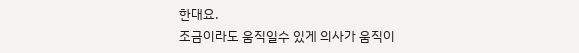한대요.
조금이라도 움직일수 있게 의사가 움직이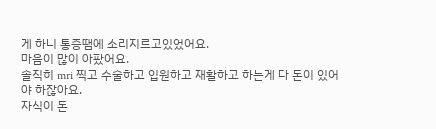게 하니 통증땜에 소리지르고있었어요.
마음이 많이 아팠어요.
솔직히 mri 찍고 수술하고 입원하고 재활하고 하는게 다 돈이 있어야 하잖아요.
자식이 돈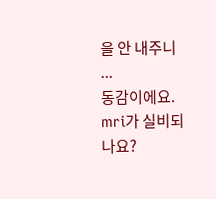을 안 내주니 ...
동감이에요.
mri가 실비되나요?